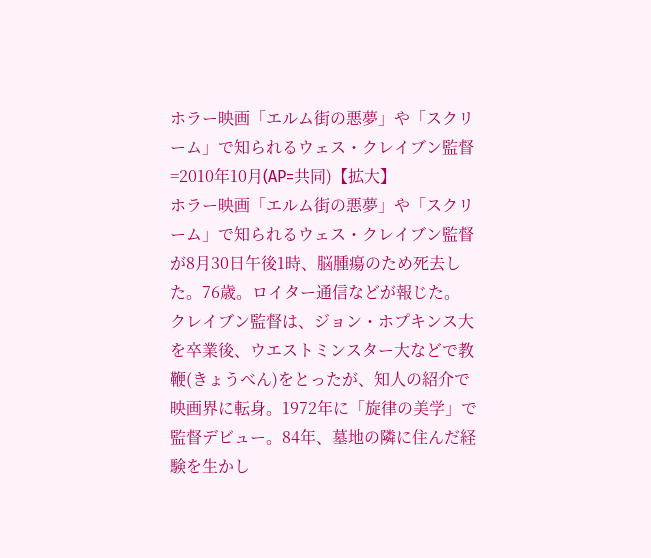ホラー映画「エルム街の悪夢」や「スクリーム」で知られるウェス・クレイブン監督=2010年10月(AP=共同)【拡大】
ホラー映画「エルム街の悪夢」や「スクリーム」で知られるウェス・クレイブン監督が8月30日午後1時、脳腫瘍のため死去した。76歳。ロイター通信などが報じた。
クレイブン監督は、ジョン・ホプキンス大を卒業後、ウエストミンスター大などで教鞭(きょうべん)をとったが、知人の紹介で映画界に転身。1972年に「旋律の美学」で監督デビュー。84年、墓地の隣に住んだ経験を生かし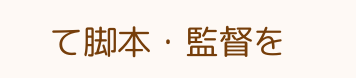て脚本・監督を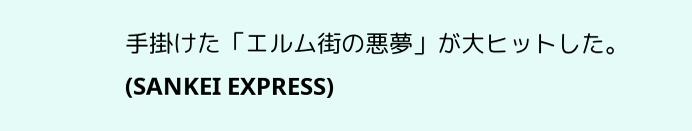手掛けた「エルム街の悪夢」が大ヒットした。(SANKEI EXPRESS)